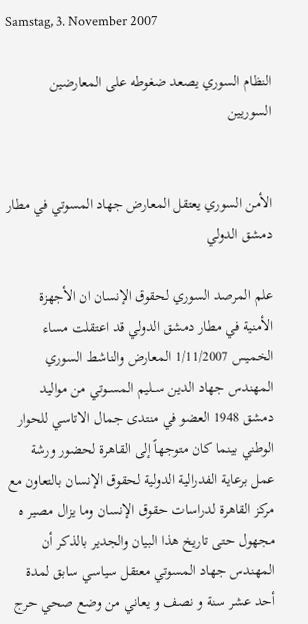Samstag, 3. November 2007

النظام السوري يصعد ضغوطه على المعارضين السوريين


الأمن السوري يعتقل المعارض جهاد المسوتي في مطار دمشق الدولي

علم المرصد السوري لحقوق الإنسان ان الأجهزة الأمنية في مطار دمشق الدولي قد اعتقلت مساء الخميس 1/11/2007 المعارض والناشط السوري المهندس جهاد الدين ســليم المســوتي من مواليد دمشق 1948 العضو في منتدى جمال الاتاسي للحوار الوطني بينما كان متوجهاً إلى القاهرة لحضور ورشة عمل برعاية الفدرالية الدولية لحقوق الإنسان بالتعاون مع مركز القاهرة لدراسات حقوق الإنسان وما يزال مصير ه مجهول حتى تاريخ هذا البيان والجدير بالذكر أن المهندس جهاد المسوتي معتقل سياسي سابق لمدة أحد عشر سنة و نصف و يعاني من وضع صحي حرج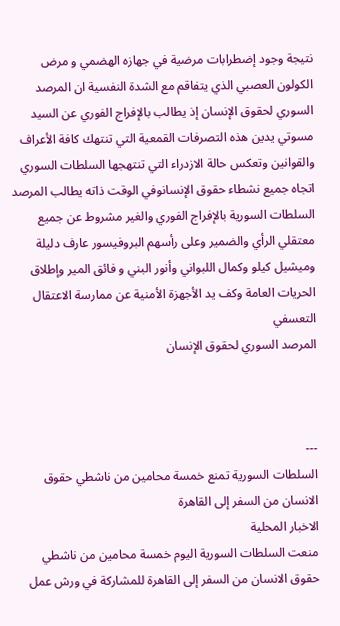نتيجة وجود إضطرابات مرضية في جهازه الهضمي و مرض الكولون العصبي الذي يتفاقم مع الشدة النفسية ان المرصد السوري لحقوق الإنسان إذ يطالب بالإفراج الفوري عن السيد مسوتي يدين هذه التصرفات القمعية التي تنتهك كافة الأعراف والقوانين وتعكس حالة الازدراء التي تنتهجها السلطات السوري اتجاه جميع نشطاء حقوق الإنسانوفي الوقت ذاته يطالب المرصد السلطات السورية بالإفراج الفوري والغير مشروط عن جميع معتقلي الرأي والضمير وعلى رأسهم البروفيسور عارف دليلة وميشيل كيلو وكمال اللبواني وأنور البني و فائق المير وإطلاق الحريات العامة وكف يد الأجهزة الأمنية عن ممارسة الاعتقال التعسفي
المرصد السوري لحقوق الإنسان



---
السلطات السورية تمنع خمسة محامين من ناشطي حقوق الانسان من السفر إلى القاهرة
الاخبار المحلية
منعت السلطات السورية اليوم خمسة محامين من ناشطي حقوق الانسان من السفر إلى القاهرة للمشاركة في ورش عمل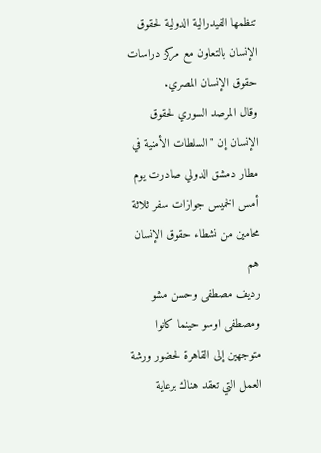تنظمها الفيدرالية الدولية لحقوق الإنسان بالتعاون مع مركز دراسات حقوق الإنسان المصري.
وقال المرصد السوري لحقوق الإنسان إن "السلطات الأمنية في مطار دمشق الدولي صادرت يوم أمس الخميس جوازات سفر ثلاثة محامين من نشطاء حقوق الإنسان هم
رديف مصطفى وحسن مشو ومصطفى اوسو حينما كانوا متوجهين إلى القاهرة لحضور ورشة العمل التي تعقد هناك برعاية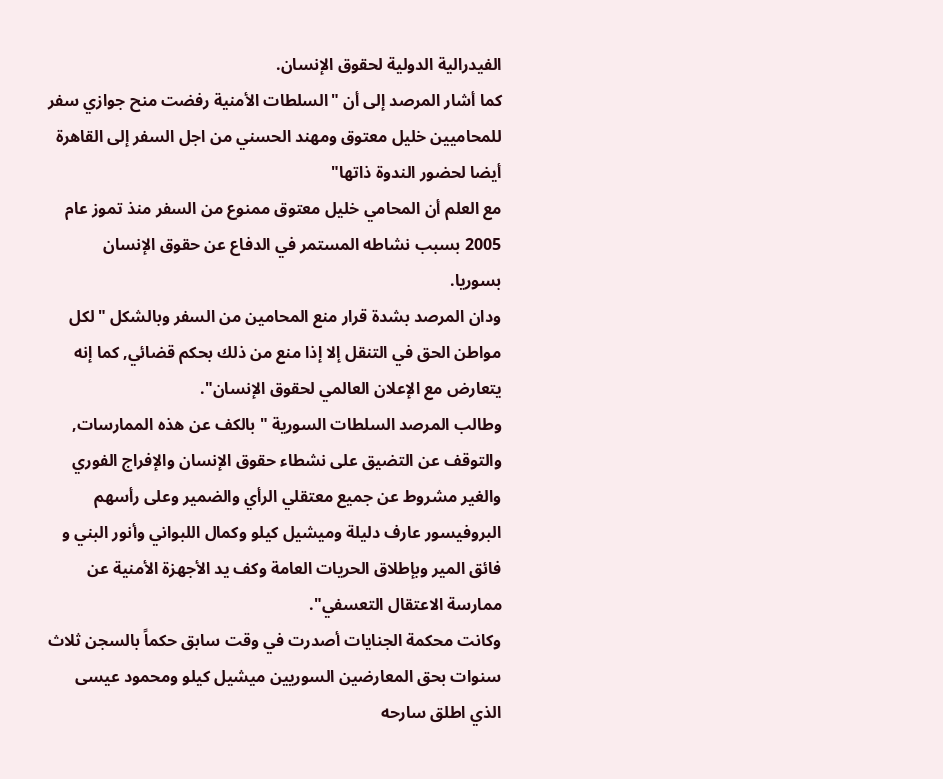الفيدرالية الدولية لحقوق الإنسان.
كما أشار المرصد إلى أن "السلطات الأمنية رفضت منح جوازي سفر للمحاميين خليل معتوق ومهند الحسني من اجل السفر إلى القاهرة أيضا لحضور الندوة ذاتها"
مع العلم أن المحامي خليل معتوق ممنوع من السفر منذ تموز عام 2005 بسبب نشاطه المستمر في الدفاع عن حقوق الإنسان
بسوريا.
ودان المرصد بشدة قرار منع المحامين من السفر وبالشكل "لكل مواطن الحق في التنقل إلا إذا منع من ذلك بحكم قضائي, كما إنه يتعارض مع الإعلان العالمي لحقوق الإنسان".
وطالب المرصد السلطات السورية "بالكف عن هذه الممارسات, والتوقف عن التضيق على نشطاء حقوق الإنسان والإفراج الفوري والغير مشروط عن جميع معتقلي الرأي والضمير وعلى رأسهم البروفيسور عارف دليلة وميشيل كيلو وكمال اللبواني وأنور البني و فائق المير وبإطلاق الحريات العامة وكف يد الأجهزة الأمنية عن ممارسة الاعتقال التعسفي".
وكانت محكمة الجنايات أصدرت في وقت سابق حكماً بالسجن ثلاث سنوات بحق المعارضين السوريين ميشيل كيلو ومحمود عيسى الذي اطلق سارحه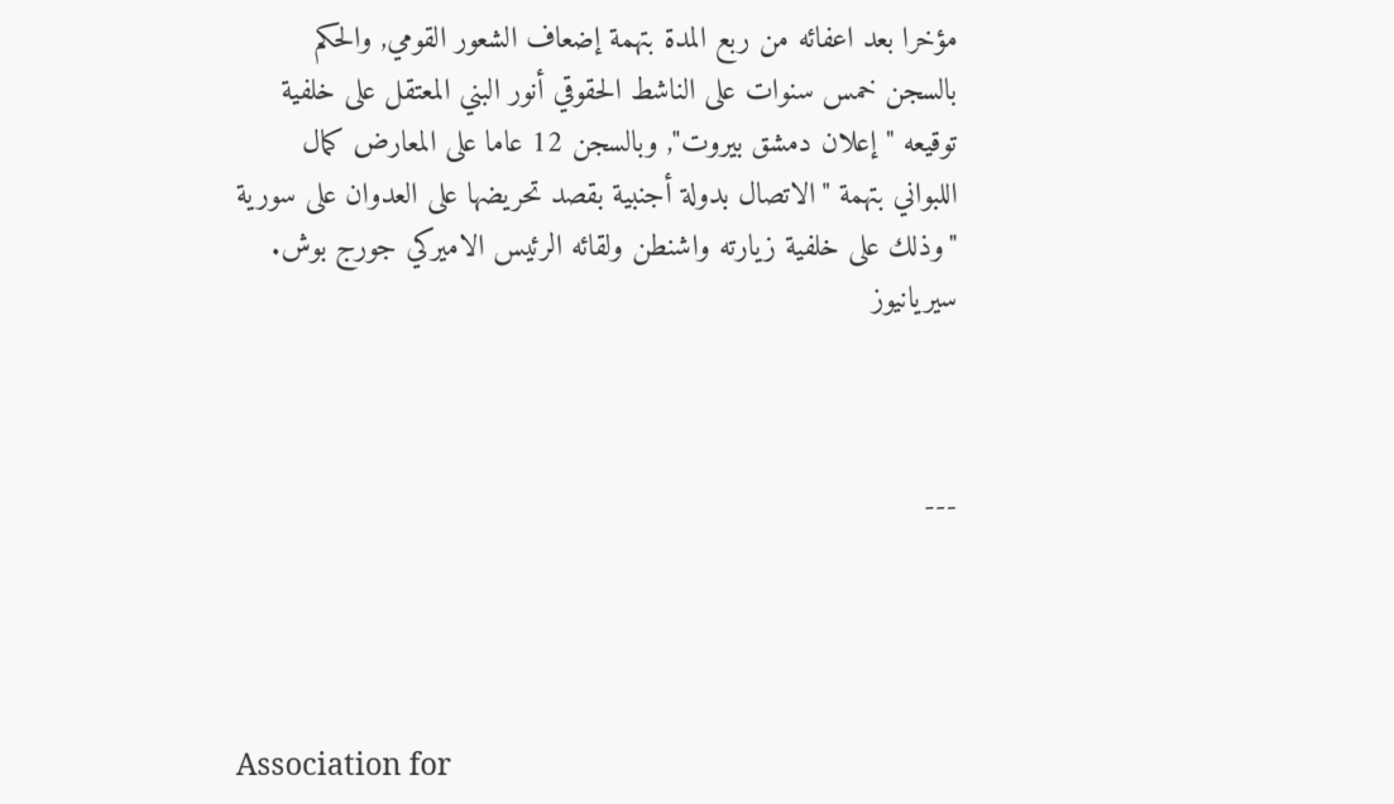مؤخرا بعد اعفائه من ربع المدة بتهمة إضعاف الشعور القومي, والحكم بالسجن خمس سنوات على الناشط الحقوقي أنور البني المعتقل على خلفية توقيعه "إعلان دمشق بيروت", وبالسجن 12 عاما على المعارض كمال اللبواني بتهمة "الاتصال بدولة أجنبية بقصد تحريضها على العدوان على سورية "وذلك على خلفية زيارته واشنطن ولقائه الرئيس الاميركي جورج بوش.
سيريانيوز



---




Association for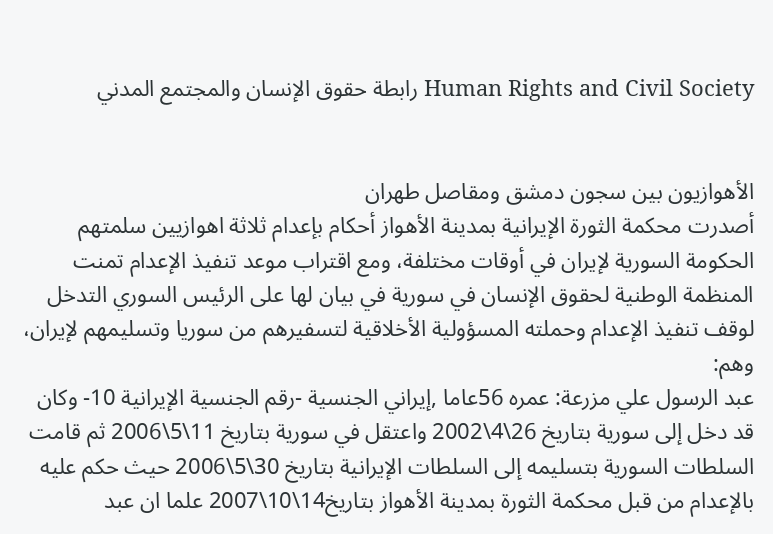Human Rights and Civil Society رابطة حقوق الإنسان والمجتمع المدني


الأهوازيون بين سجون دمشق ومقاصل طهران
أصدرت محكمة الثورة الإيرانية بمدينة الأهواز أحكام بإعدام ثلاثة اهوازيين سلمتهم الحكومة السورية لإيران في أوقات مختلفة، ومع اقتراب موعد تنفيذ الإعدام تمنت المنظمة الوطنية لحقوق الإنسان في سورية في بيان لها على الرئيس السوري التدخل لوقف تنفيذ الإعدام وحملته المسؤولية الأخلاقية لتسفيرهم من سوريا وتسليمهم لإيران، وهم:
عبد الرسول علي مزرعة: عمره 56عاما ,إيراني الجنسية -رقم الجنسية الإيرانية 10- وكان قد دخل إلى سورية بتاريخ 26\4\2002 واعتقل في سورية بتاريخ 11\5\2006 ثم قامت السلطات السورية بتسليمه إلى السلطات الإيرانية بتاريخ 30\5\2006 حيث حكم عليه بالإعدام من قبل محكمة الثورة بمدينة الأهواز بتاريخ14\10\2007 علما ان عبد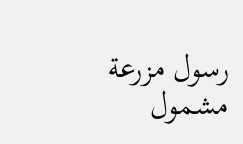رسول مزرعة مشمول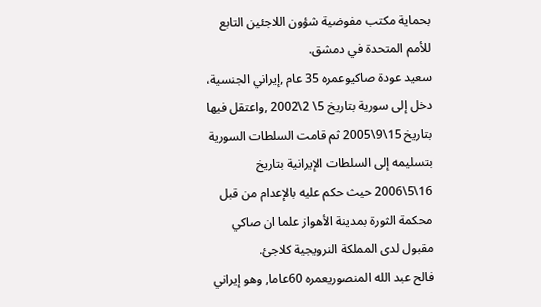بحماية مكتب مفوضية شؤون اللاجئين التابع للأمم المتحدة في دمشق.
سعيد عودة صاكيوعمره 35 عام ,إيراني الجنسية، دخل إلى سورية بتاريخ 5\ 2\2002 ,واعتقل فيها بتاريخ 15\9\2005 ثم قامت السلطات السورية بتسليمه إلى السلطات الإيرانية بتاريخ 16\5\2006 حيث حكم عليه بالإعدام من قبل محكمة الثورة بمدينة الأهواز علما ان صاكي مقبول لدى المملكة النرويجية كلاجئ.
فالح عبد الله المنصوريعمره 60عاما, وهو إيراني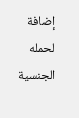إضافة لحمله الجنسية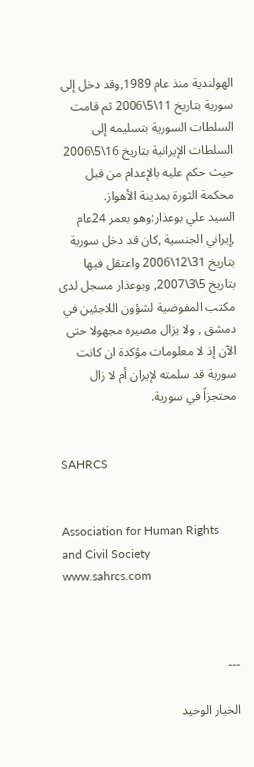الهولندية منذ عام 1989,وقد دخل إلى سورية بتاريخ 11\5\2006 ثم قامت السلطات السورية بتسليمه إلى السلطات الإيرانية بتاريخ 16\5\2006 حيث حكم عليه بالإعدام من قبل محكمة الثورة بمدينة الأهواز.
السيد علي بوعذار:وهو بعمر 24عام ,إيراني الجنسية ,كان قد دخل سورية بتاريخ 31\12\2006 واعتقل فيها بتاريخ 5\3\2007, وبوعذار مسجل لدى مكتب المفوضية لشؤون اللاجئين في دمشق , ولا يزال مصيره مجهولا حتى الآن إذ لا معلومات مؤكدة ان كانت سورية قد سلمته لإيران أم لا زال محتجزاً في سورية.


SAHRCS


Association for Human Rights and Civil Society
www.sahrcs.com



---

الخيار الوحيد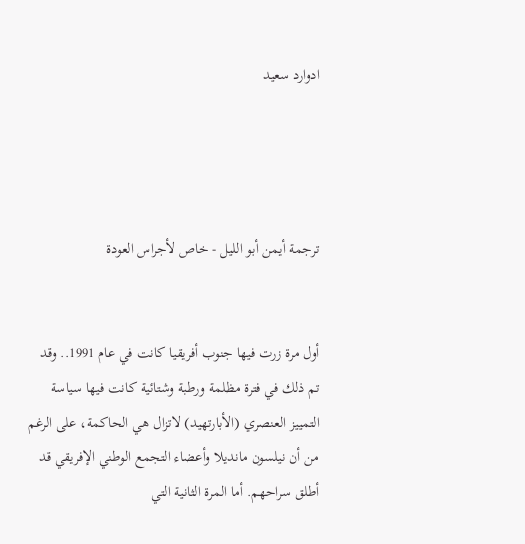ادوارد سعيد




ترجمة أيمن أبو الليل - خاص لأجراس العودة


أول مرة زرت فيها جنوب أفريقيا كانت في عام 1991.. وقد تم ذلك في فترة مظلمة ورطبة وشتائية كانت فيها سياسة التمييز العنصري (الأبارتهيد) لاتزال هي الحاكمة، على الرغم من أن نيلسون مانديلا وأعضاء التجمع الوطني الإفريقي قد أطلق سراحهم. أما المرة الثانية التي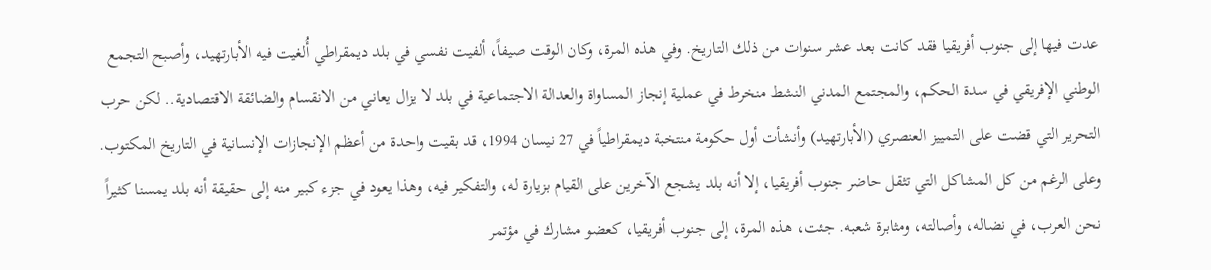عدت فيها إلى جنوب أفريقيا فقد كانت بعد عشر سنوات من ذلك التاريخ. وفي هذه المرة، وكان الوقت صيفاً، ألفيت نفسي في بلد ديمقراطي أُلغيت فيه الأبارتهيد، وأصبح التجمع الوطني الإفريقي في سدة الحكم، والمجتمع المدني النشط منخرط في عملية إنجاز المساواة والعدالة الاجتماعية في بلد لا يزال يعاني من الانقسام والضائقة الاقتصادية.. لكن حرب التحرير التي قضت على التمييز العنصري (الأبارتهيد) وأنشأت أول حكومة منتخبة ديمقراطياً في 27 نيسان 1994، قد بقيت واحدة من أعظم الإنجازات الإنسانية في التاريخ المكتوب. وعلى الرغم من كل المشاكل التي تثقل حاضر جنوب أفريقيا، إلا أنه بلد يشجع الآخرين على القيام بزيارة له، والتفكير فيه، وهذا يعود في جزء كبير منه إلى حقيقة أنه بلد يمسنا كثيراً نحن العرب، في نضاله، وأصالته، ومثابرة شعبه. جئت، هذه المرة، إلى جنوب أفريقيا، كعضو مشارك في مؤتمر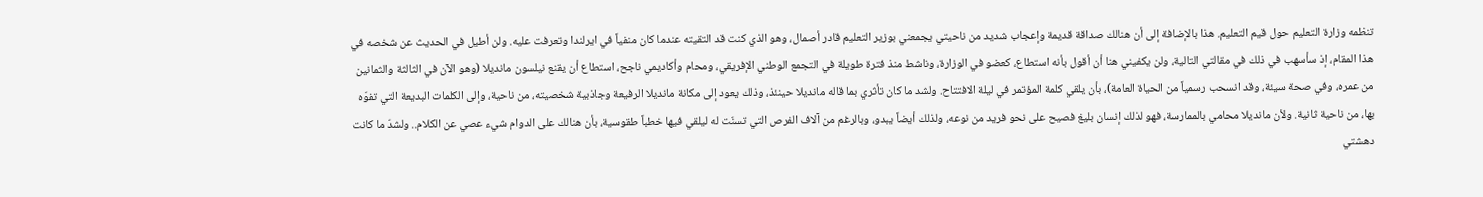تنظمه وزارة التعليم حول قيم التعليم. هذا بالإضافة إلى أن هنالك صداقة قديمة وإعجاب شديد من ناحيتي يجمعني بوزير التعليم قادر أصمال، وهو الذي كنت قد التقيته عندما كان منفياً في ايرلندا وتعرفت عليه. ولن أطيل في الحديث عن شخصه في هذا المقام، إذ سأسهب في ذلك في مقالتي التالية، ولن يكفيني هنا أن أقول بأنه استطاع، كعضو في الوزارة، وناشط منذ فترة طويلة في التجمع الوطني الإفريقي، ومحام وأكاديمي ناجح، استطاع أن يقنع نيلسون مانديلا (وهو الآن في الثالثة والثمانين من عمره، وفي صحة سيئة، وقد انسحب رسمياً من الحياة العامة)، بأن يلقي كلمة المؤتمر في ليلة الافتتاح. ولشد ما كان تأثري بما قاله مانديلا حينئذ، وذلك يعود إلى مكانة مانديلا الرفيعة وجاذبية شخصيته، من ناحية، وإلى الكلمات البديعة التي تفوّه بها، من ناحية ثانية. ولأن مانديلا محامي بالممارسة، فهو لذلك إنسان بليغ فصيح على نحو فريد من نوعه، ولذلك أيضاً يبدو، وبالرغم من آلاف الفرص التي تسنّت له ليلقي فيها خطباً طقوسية، بأن هنالك على الدوام شيء عصي عن الكلام.. ولشدّ ما كانت دهشتي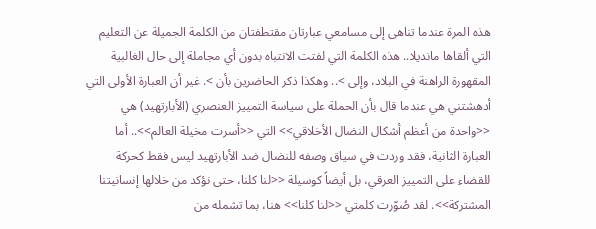هذه المرة عندما تناهى إلى مسامعي عبارتان مقتطفتان من الكلمة الجميلة عن التعليم التي ألقاها مانديلا.. هذه الكلمة التي لفتت الانتباه بدون أي مجاملة إلى حال الغالبية المقهورة الراهنة في البلاد، وإلى >.. وهكذا ذكر الحاضرين بأن >. غير أن العبارة الأولى التي أدهشتني هي عندما قال بأن الحملة على سياسة التمييز العنصري (الأبارتهيد) هي <<واحدة من أعظم أشكال النضال الأخلاقي>> التي <<أسرت مخيلة العالم>>.. أما العبارة الثانية، فقد وردت في سياق وصفه للنضال ضد الأبارتهيد ليس فقط كحركة للقضاء على التمييز العرقي، بل أيضاً كوسيلة <<لنا كلنا، حتى نؤكد من خلالها إنسانيتنا المشتركة>>. لقد صُوّرت كلمتي <<لنا كلنا>> هنا، بما تشمله من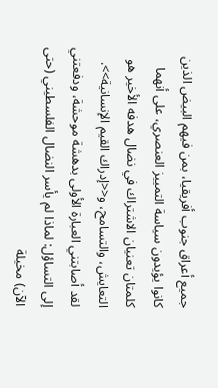جميع أعراق جنوب أفريقيا، بمن فيهم البيض الذين كانوا يؤيدون سياسة التمييز العنصري، على أنهما كلمتان تعنيان الاشتراك في نضال هدفه الأخير هو التعايش، والتسامح، و<<إدراك القيم الإنسانية>>. لقد أصابتني العبارة الأولى بدهشة موحشة، ودفعتني إلى التساؤل: لماذا لم يأسر النضال الفلسطيني (حتى الآن) مخيلة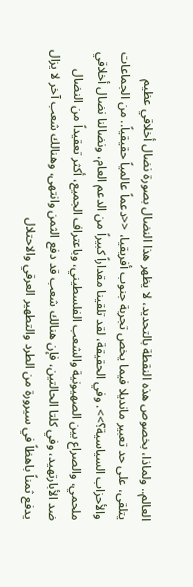العالم.. ولماذا، بخصوص هذه النقطة بالتحديد، لا يظهر هذا النضال بصورة نضال أخلاقي عظيم يتلقى، على حد تعبير مانديلا فيما يخص تجربة جنوب أفريقيا، <<دعماً عالمياً حقيقياً.. من الجماعات والأحزاب السياسية؟>>. وفي الحقيقة، لقد تلقينا مقداراً كبيراً من الدعم العام، ونضالنا نضال أخلاقي ملحمي، والصراع بين الصهيونية والشعب الفلسطيني، وباعتراف الجميع، أكثر تعقيداً من النضال ضد الأبارتهيد، وفي كلتا الحالتين، فإن هنالك شعب قد دفع الثمن وانتهى، وهنالك شعب آخر لا يزال يدفع ثمناً باهظاً في سيرورة من الطرد والتطهير العرقي والاحتلال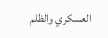العسكري والظلم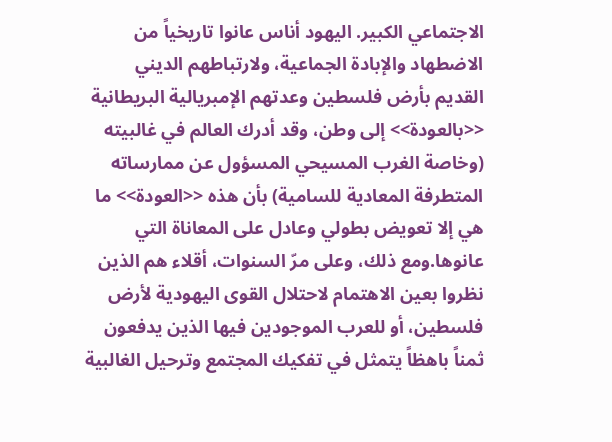الاجتماعي الكبير. اليهود أناس عانوا تاريخياً من الاضطهاد والإبادة الجماعية، ولارتباطهم الديني القديم بأرض فلسطين وعدتهم الإمبريالية البريطانية <<بالعودة>> إلى وطن، وقد أدرك العالم في غالبيته (وخاصة الغرب المسيحي المسؤول عن ممارساته المتطرفة المعادية للسامية) بأن هذه <<العودة>> ما هي إلا تعويض بطولي وعادل على المعاناة التي عانوها.ومع ذلك، وعلى مرّ السنوات، أقلاء هم الذين نظروا بعين الاهتمام لاحتلال القوى اليهودية لأرض فلسطين، أو للعرب الموجودين فيها الذين يدفعون ثمناً باهظاً يتمثل في تفكيك المجتمع وترحيل الغالبية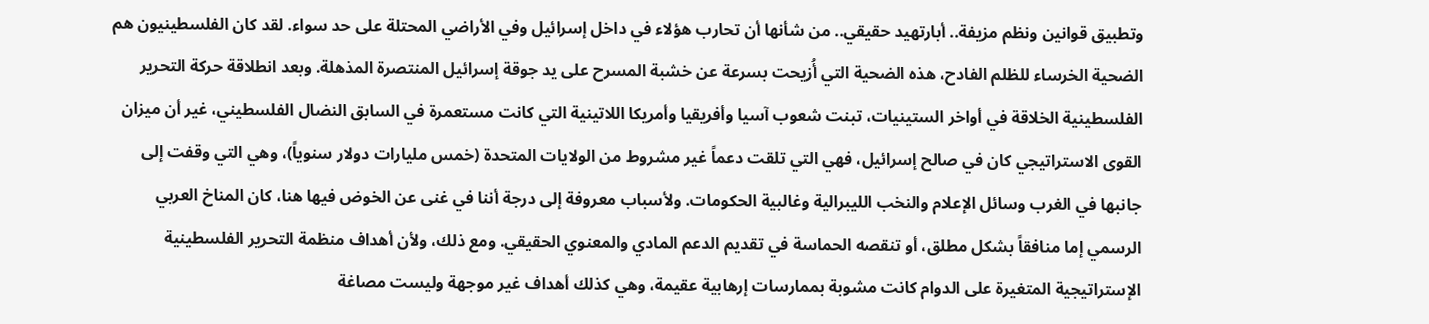وتطبيق قوانين ونظم مزيفة.. أبارتهيد حقيقي.. من شأنها أن تحارب هؤلاء في داخل إسرائيل وفي الأراضي المحتلة على حد سواء. لقد كان الفلسطينيون هم الضحية الخرساء للظلم الفادح، هذه الضحية التي أُزيحت بسرعة عن خشبة المسرح على يد جوقة إسرائيل المنتصرة المذهلة. وبعد انطلاقة حركة التحرير الفلسطينية الخلاقة في أواخر الستينيات، تبنت شعوب آسيا وأفريقيا وأمريكا اللاتينية التي كانت مستعمرة في السابق النضال الفلسطيني، غير أن ميزان القوى الاستراتيجي كان في صالح إسرائيل، فهي التي تلقت دعماً غير مشروط من الولايات المتحدة (خمس مليارات دولار سنوياً)، وهي التي وقفت إلى جانبها في الغرب وسائل الإعلام والنخب الليبرالية وغالبية الحكومات. ولأسباب معروفة إلى درجة أننا في غنى عن الخوض فيها هنا، كان المناخ العربي الرسمي إما منافقاً بشكل مطلق، أو تنقصه الحماسة في تقديم الدعم المادي والمعنوي الحقيقي. ومع ذلك، ولأن أهداف منظمة التحرير الفلسطينية الإستراتيجية المتغيرة على الدوام كانت مشوبة بممارسات إرهابية عقيمة، وهي كذلك أهداف غير موجهة وليست مصاغة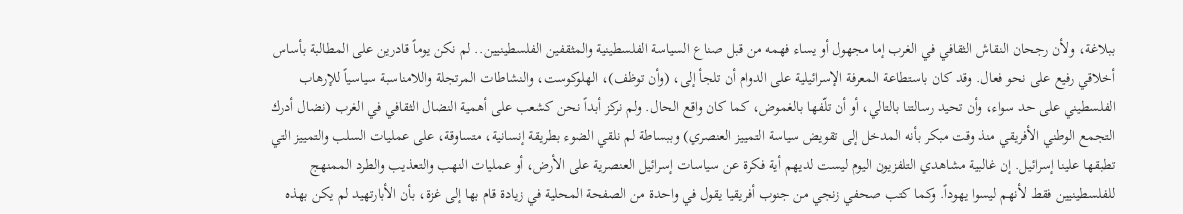ببلاغة، ولأن رجحان النقاش الثقافي في الغرب إما مجهول أو يساء فهمه من قبل صناع السياسة الفلسطينية والمثقفين الفلسطينيين.. لم نكن يوماً قادرين على المطالبة بأساس أخلاقي رفيع على نحو فعال. وقد كان باستطاعة المعرفة الإسرائيلية على الدوام أن تلجأ إلى، (وأن توظف)، الهلوكوست، والنشاطات المرتجلة واللامناسبة سياسياً للإرهاب الفلسطيني على حد سواء، وأن تحيد رسالتنا بالتالي، أو أن تلّفها بالغموض، كما كان واقع الحال. ولم نركز أبداً نحن كشعب على أهمية النضال الثقافي في الغرب (نضال أدرك التجمع الوطني الأفريقي منذ وقت مبكر بأنه المدخل إلى تقويض سياسة التمييز العنصري) وببساطة لم نلقي الضوء بطريقة إنسانية، متساوقة، على عمليات السلب والتمييز التي تطبقها علينا إسرائيل. إن غالبية مشاهدي التلفزيون اليوم ليست لديهم أية فكرة عن سياسات إسرائيل العنصرية على الأرض، أو عمليات النهب والتعذيب والطرد الممنهج للفلسطينيين فقط لأنهم ليسوا يهوداً. وكما كتب صحفي زنجي من جنوب أفريقيا يقول في واحدة من الصفحة المحلية في زيادة قام بها إلى غزة، بأن الأبارتهيد لم يكن بهذه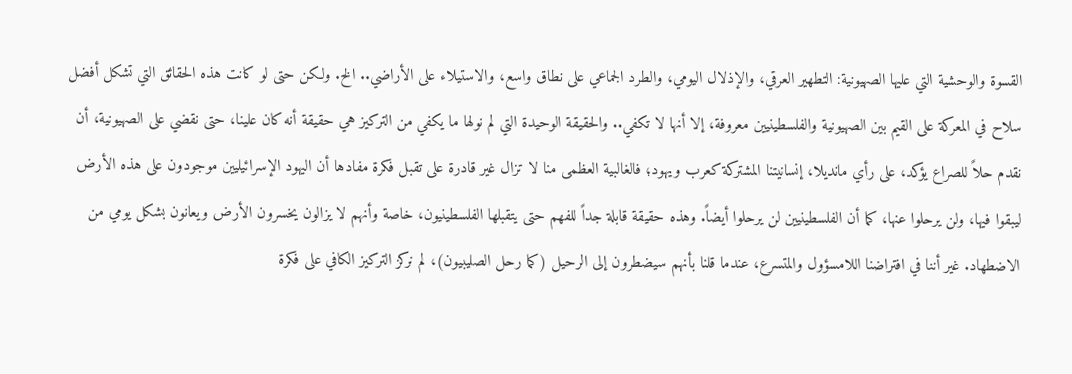القسوة والوحشية التي عليها الصهيونية: التطهير العرقي، والإذلال اليومي، والطرد الجماعي على نطاق واسع، والاستيلاء على الأراضي.. الخ. ولكن حتى لو كانت هذه الحقائق التي تشكل أفضل سلاح في المعركة على القيم بين الصهيونية والفلسطينيين معروفة، إلا أنها لا تكفي.. والحقيقة الوحيدة التي لم نولها ما يكفي من التركيز هي حقيقة أنه كان علينا، حتى نقضي على الصهيونية، أن نقدم حلاً للصراع يؤكد، على رأي مانديلا، إنسانيتنا المشتركة كعرب ويهود؛ فالغالبية العظمى منا لا تزال غير قادرة على تقبل فكرة مفادها أن اليهود الإسرائيليين موجودون على هذه الأرض ليبقوا فيها، ولن يرحلوا عنها، كما أن الفلسطينيين لن يرحلوا أيضاً. وهذه حقيقة قابلة جداً للفهم حتى يتقبلها الفلسطينيون، خاصة وأنهم لا يزالون يخسرون الأرض ويعانون بشكل يومي من الاضطهاد. غير أننا في افتراضنا اللامسؤول والمتسرع، عندما قلنا بأنهم سيضطرون إلى الرحيل (كما رحل الصليبيون)، لم نركز التركيز الكافي على فكرة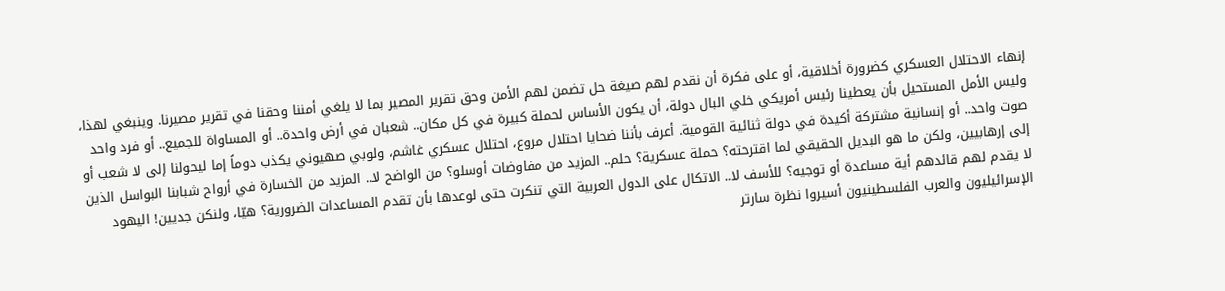إنهاء الاحتلال العسكري كضرورة أخلاقية، أو على فكرة أن نقدم لهم صيغة حل تضمن لهم الأمن وحق تقرير المصير بما لا يلغي أمننا وحقنا في تقرير مصيرنا. وينبغي لهذا، وليس الأمل المستحيل بأن يعطينا رئيس أمريكي خلي البال دولة، أن يكون الأساس لحملة كبيرة في كل مكان.. شعبان في أرض واحدة.. أو المساواة للجميع.. أو فرد واحد صوت واحد.. أو إنسانية مشتركة أكيدة في دولة ثنائية القومية. أعرف بأننا ضحايا احتلال مروع، احتلال عسكري غاشم، ولوبي صهيوني يكذب دوماً إما ليحولنا إلى لا شعب أو إلى إرهابيين، ولكن ما هو البديل الحقيقي لما اقترحته؟ حملة عسكرية؟ حلم.. المزيد من مفاوضات أوسلو؟ من الواضح لا.. المزيد من الخسارة في أرواح شبابنا البواسل الذين لا يقدم لهم قائدهم أية مساعدة أو توجيه؟ للأسف لا.. الاتكال على الدول العربية التي تنكرت حتى لوعدها بأن تقدم المساعدات الضرورية؟ هيّا، ولنكن جديين! اليهود الإسرائيليون والعرب الفلسطينيون أسيروا نظرة سارتر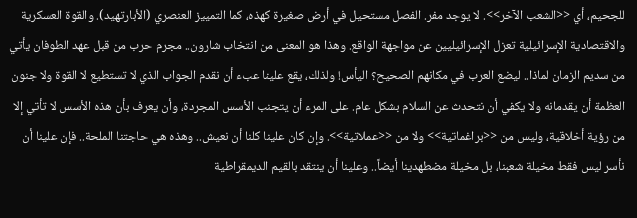للجحيم، أي <<الشعب الآخر>>. لا يوجد مفر. الفصل مستحيل في أرض صغيرة كهذه، كما التمييز العنصري (الأبارتهيد). والقوة العسكرية والاقتصادية الإسرائيلية تعزل الإسرائيليين عن مواجهة الواقع. وهذا هو المعنى من انتخاب شارون.. مجرم حرب من قبل عهد الطوفان يأتي من سديم الزمان لماذا.. ليضع العرب في مكانهم الصحيح؟ اليأس! ولذلك، يقع علينا عبء أن نقدم الجواب الذي لا تستطيع لا القوة ولا جنون العظمة أن يقدمانه ولا يكفي أن نتحدث عن السلام بشكل عام. على المرء أن يتجنب الأسس المجردة، وأن يعرف بأن هذه الأسس لا تأتي إلا من رؤية أخلاقية، وليس من <<براغماتية>> ولا من <<عملاتية>>. وإن كان علينا كلنا أن نعيش.. وهذه هي حاجتنا الملحة.. فإن علينا أن نأسر ليس فقط مخيلة شعبنا، بل مخيلة مضطهدينا أيضاً.. وعلينا أن ينتقد بالقيم الديمقراطية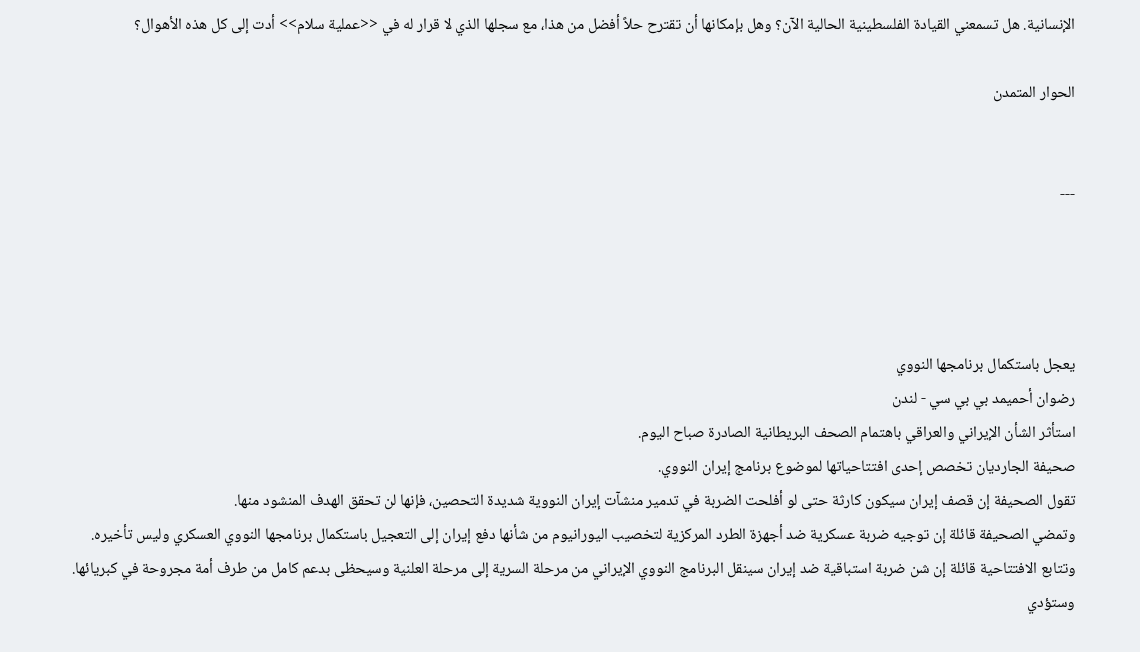الإنسانية. هل تسمعني القيادة الفلسطينية الحالية الآن؟ وهل بإمكانها أن تقترح حلاً أفضل من هذا، مع سجلها الذي لا قرار له في <<عملية سلام>> أدت إلى كل هذه الأهوال؟

الحوار المتمدن


---




يعجل باستكمال برنامجها النووي
رضوان أحميمد بي بي سي - لندن
استأثر الشأن الإيراني والعراقي باهتمام الصحف البريطانية الصادرة صباح اليوم.
صحيفة الجارديان تخصص إحدى افتتاحياتها لموضوع برنامج إيران النووي.
تقول الصحيفة إن قصف إيران سيكون كارثة حتى لو أفلحت الضربة في تدمير منشآت إيران النووية شديدة التحصين، فإنها لن تحقق الهدف المنشود منها.
وتمضي الصحيفة قائلة إن توجيه ضربة عسكرية ضد أجهزة الطرد المركزية لتخصيب اليورانيوم من شأنها دفع إيران إلى التعجيل باستكمال برنامجها النووي العسكري وليس تأخيره.
وتتابع الافتتاحية قائلة إن شن ضربة استباقية ضد إيران سينقل البرنامج النووي الإيراني من مرحلة السرية إلى مرحلة العلنية وسيحظى بدعم كامل من طرف أمة مجروحة في كبريائها.
وستؤدي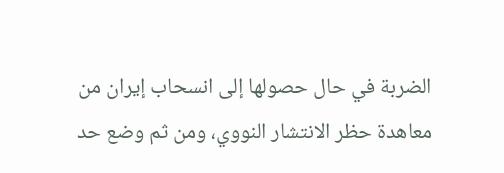الضربة في حال حصولها إلى انسحاب إيران من معاهدة حظر الانتشار النووي، ومن ثم وضع حد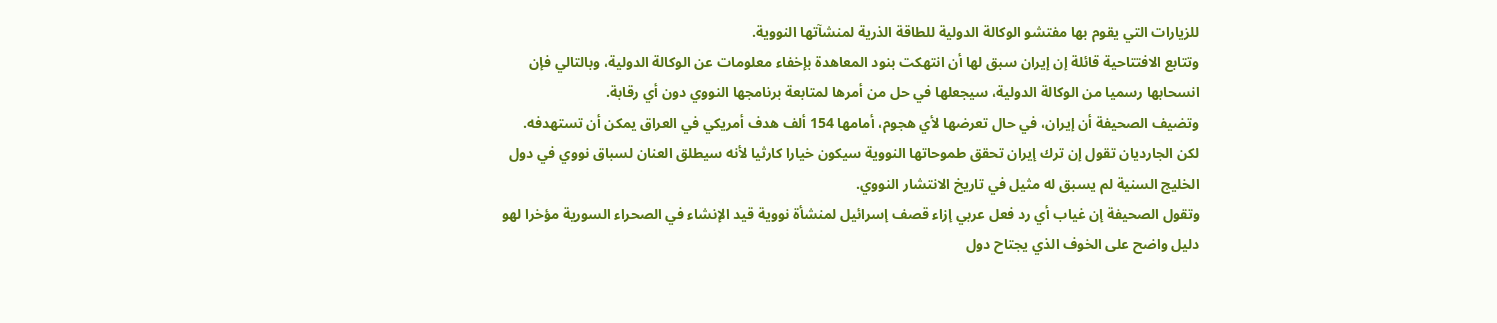للزيارات التي يقوم بها مفتشو الوكالة الدولية للطاقة الذرية لمنشآتها النووية.
وتتابع الافتتاحية قائلة إن إيران سبق لها أن انتهكت بنود المعاهدة بإخفاء معلومات عن الوكالة الدولية، وبالتالي فإن انسحابها رسميا من الوكالة الدولية، سيجعلها في حل من أمرها لمتابعة برنامجها النووي دون أي رقابة.
وتضيف الصحيفة أن إيران، في حال تعرضها لأي هجوم، أمامها 154 ألف هدف أمريكي في العراق يمكن أن تستهدفه.
لكن الجارديان تقول إن ترك إيران تحقق طموحاتها النووية سيكون خيارا كارثيا لأنه سيطلق العنان لسباق نووي في دول الخليج السنية لم يسبق له مثيل في تاريخ الانتشار النووي.
وتقول الصحيفة إن غياب أي رد فعل عربي إزاء قصف إسرائيل لمنشأة نووية قيد الإنشاء في الصحراء السورية مؤخرا لهو دليل واضح على الخوف الذي يجتاح دول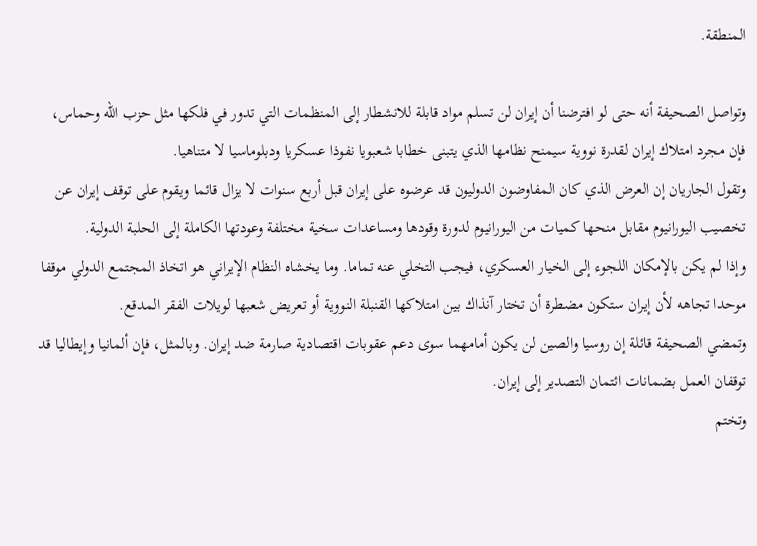المنطقة.

وتواصل الصحيفة أنه حتى لو افترضنا أن إيران لن تسلم مواد قابلة للانشطار إلى المنظمات التي تدور في فلكها مثل حزب الله وحماس، فإن مجرد امتلاك إيران لقدرة نووية سيمنح نظامها الذي يتبنى خطابا شعبويا نفوذا عسكريا ودبلوماسيا لا متناهيا.
وتقول الجاريان إن العرض الذي كان المفاوضون الدوليون قد عرضوه على إيران قبل أربع سنوات لا يزال قائما ويقوم على توقف إيران عن تخصيب اليورانيوم مقابل منحها كميات من اليورانيوم لدورة وقودها ومساعدات سخية مختلفة وعودتها الكاملة إلى الحلبة الدولية.
وإذا لم يكن بالإمكان اللجوء إلى الخيار العسكري، فيجب التخلي عنه تماما. وما يخشاه النظام الإيراني هو اتخاذ المجتمع الدولي موقفا موحدا تجاهه لأن إيران ستكون مضطرة أن تختار آنذاك بين امتلاكها القنبلة النووية أو تعريض شعبها لويلات الفقر المدقع.
وتمضي الصحيفة قائلة إن روسيا والصين لن يكون أمامهما سوى دعم عقوبات اقتصادية صارمة ضد إيران. وبالمثل، فإن ألمانيا وإيطاليا قد توقفان العمل بضمانات ائتمان التصدير إلى إيران.
وتختم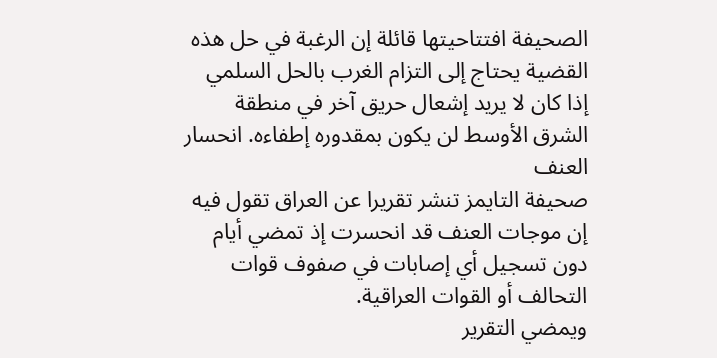الصحيفة افتتاحيتها قائلة إن الرغبة في حل هذه القضية يحتاج إلى التزام الغرب بالحل السلمي إذا كان لا يريد إشعال حريق آخر في منطقة الشرق الأوسط لن يكون بمقدوره إطفاءه. انحسار العنف
صحيفة التايمز تنشر تقريرا عن العراق تقول فيه إن موجات العنف قد انحسرت إذ تمضي أيام دون تسجيل أي إصابات في صفوف قوات التحالف أو القوات العراقية.
ويمضي التقرير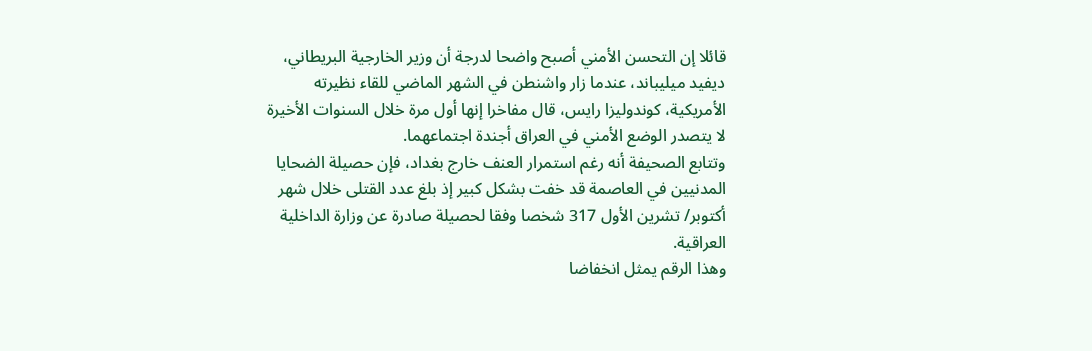قائلا إن التحسن الأمني أصبح واضحا لدرجة أن وزير الخارجية البريطاني، ديفيد ميليباند، عندما زار واشنطن في الشهر الماضي للقاء نظيرته الأمريكية، كوندوليزا رايس، قال مفاخرا إنها أول مرة خلال السنوات الأخيرة لا يتصدر الوضع الأمني في العراق أجندة اجتماعهما.
وتتابع الصحيفة أنه رغم استمرار العنف خارج بغداد، فإن حصيلة الضحايا المدنيين في العاصمة قد خفت بشكل كبير إذ بلغ عدد القتلى خلال شهر أكتوبر/ تشرين الأول 317 شخصا وفقا لحصيلة صادرة عن وزارة الداخلية العراقية.
وهذا الرقم يمثل انخفاضا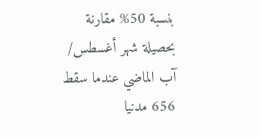بنسبة 50% مقارنة بحصيلة شهر أغسطس/ آب الماضي عندما سقط 656 مدنيا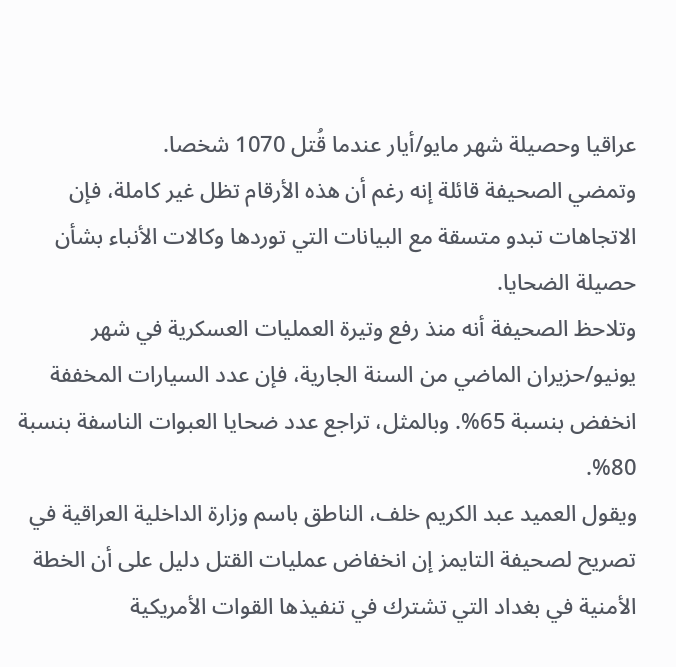عراقيا وحصيلة شهر مايو/أيار عندما قُتل 1070 شخصا.
وتمضي الصحيفة قائلة إنه رغم أن هذه الأرقام تظل غير كاملة، فإن الاتجاهات تبدو متسقة مع البيانات التي توردها وكالات الأنباء بشأن حصيلة الضحايا.
وتلاحظ الصحيفة أنه منذ رفع وتيرة العمليات العسكرية في شهر يونيو/حزيران الماضي من السنة الجارية، فإن عدد السيارات المخففة انخفض بنسبة 65%. وبالمثل، تراجع عدد ضحايا العبوات الناسفة بنسبة 80%.
ويقول العميد عبد الكريم خلف، الناطق باسم وزارة الداخلية العراقية في تصريح لصحيفة التايمز إن انخفاض عمليات القتل دليل على أن الخطة الأمنية في بغداد التي تشترك في تنفيذها القوات الأمريكية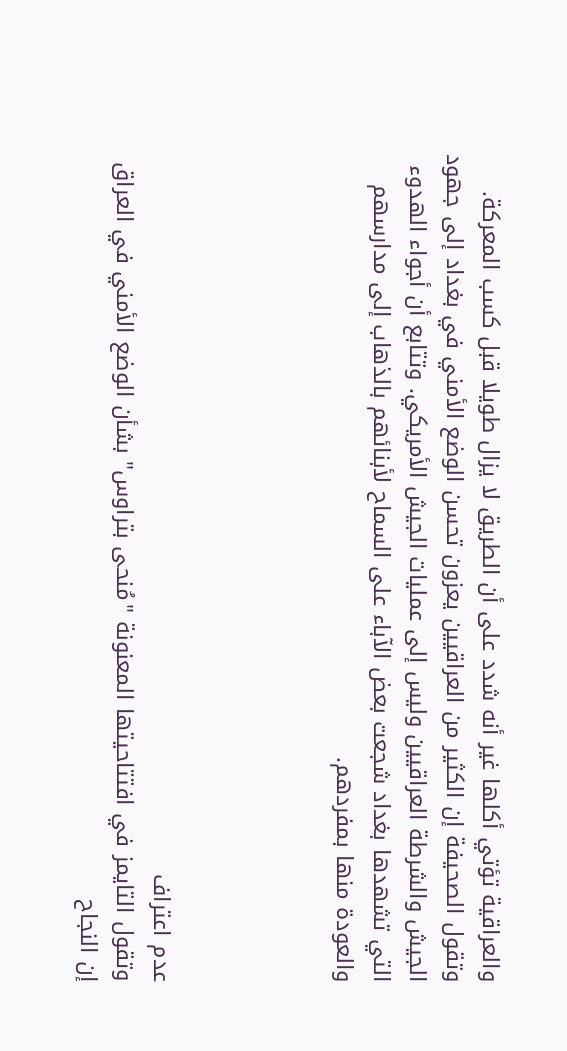والعراقية تؤتي أكلها غير أنه شدد على أن الطريق لا يزال طويلا قبل كسب المعركة.
وتقول الصحيفة إن الكثير من العراقيين يعزون تحسن الوضع الأمني في بغداد إلى جهود الجيش والشرطة العراقيين وليس إلى عمليات الجيش الأمريكي. وتتابع أن أجواء الهدوء التي تشهدها بغداد شجعت بعض الآباء على السماح لأبنائهم بالذهاب إلى مدارسهم والعودة منها بمفردهم.




عدم اعتراف
وتقول التايمز في افتتاحيتها المعنونة "مُنحى بتراوس" بشأن الوضع الأمني في العراق إن النجاح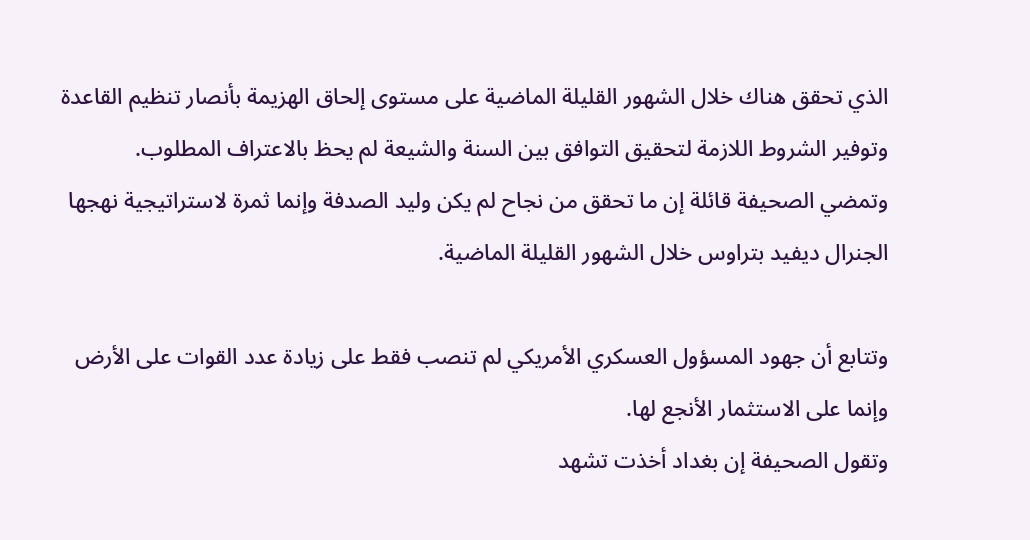الذي تحقق هناك خلال الشهور القليلة الماضية على مستوى إلحاق الهزيمة بأنصار تنظيم القاعدة وتوفير الشروط اللازمة لتحقيق التوافق بين السنة والشيعة لم يحظ بالاعتراف المطلوب.
وتمضي الصحيفة قائلة إن ما تحقق من نجاح لم يكن وليد الصدفة وإنما ثمرة لاستراتيجية نهجها الجنرال ديفيد بتراوس خلال الشهور القليلة الماضية.

وتتابع أن جهود المسؤول العسكري الأمريكي لم تنصب فقط على زيادة عدد القوات على الأرض وإنما على الاستثمار الأنجع لها.
وتقول الصحيفة إن بغداد أخذت تشهد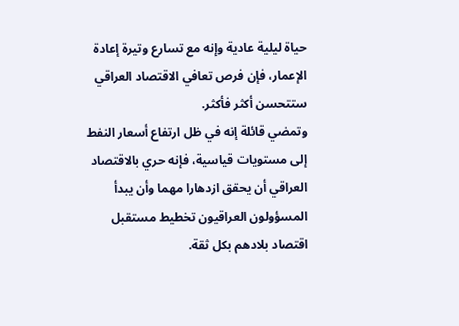حياة ليلية عادية وإنه مع تسارع وتيرة إعادة الإعمار، فإن فرص تعافي الاقتصاد العراقي ستتحسن أكثر فأكثر.
وتمضي قائلة إنه في ظل ارتفاع أسعار النفط إلى مستويات قياسية، فإنه حري بالاقتصاد العراقي أن يحقق ازدهارا مهما وأن يبدأ المسؤولون العراقيون تخطيط مستقبل اقتصاد بلادهم بكل ثقة.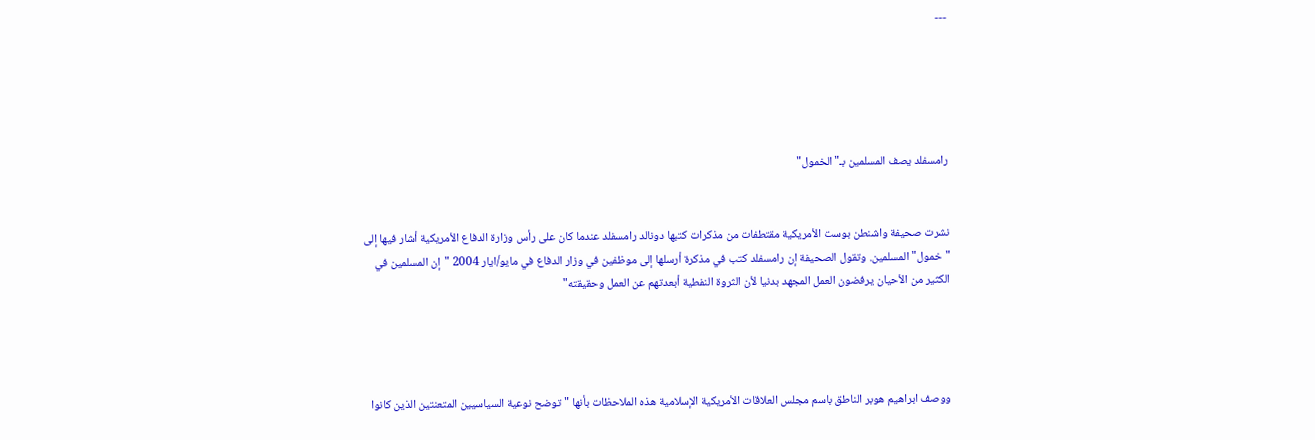---





رامسفلد يصف المسلمين بـ"الخمول"


نشرت صحيفة واشنطن بوست الأمريكية مقتطفات من مذكرات كتبها دونالد رامسفلد عندما كان على رأس وزارة الدفاع الأمريكية أشار فيها إلى "خمول" المسلمين. وتقول الصحيفة إن رامسفلد كتب في مذكرة أرسلها إلى موظفين في وزار الدفاع في مايو/ايار 2004 "إن المسلمين في الكثير من الأحيان يرفضون العمل المجهد بدنيا لأن الثروة النفطية أبعدتهم عن العمل وحقيقته"




ووصف ابراهيم هوبر الناطق باسم مجلس العلاقات الأمريكية الإسلامية هذه الملاحظات بأنها "توضح نوعية السياسيين المتعنتين الذين كانوا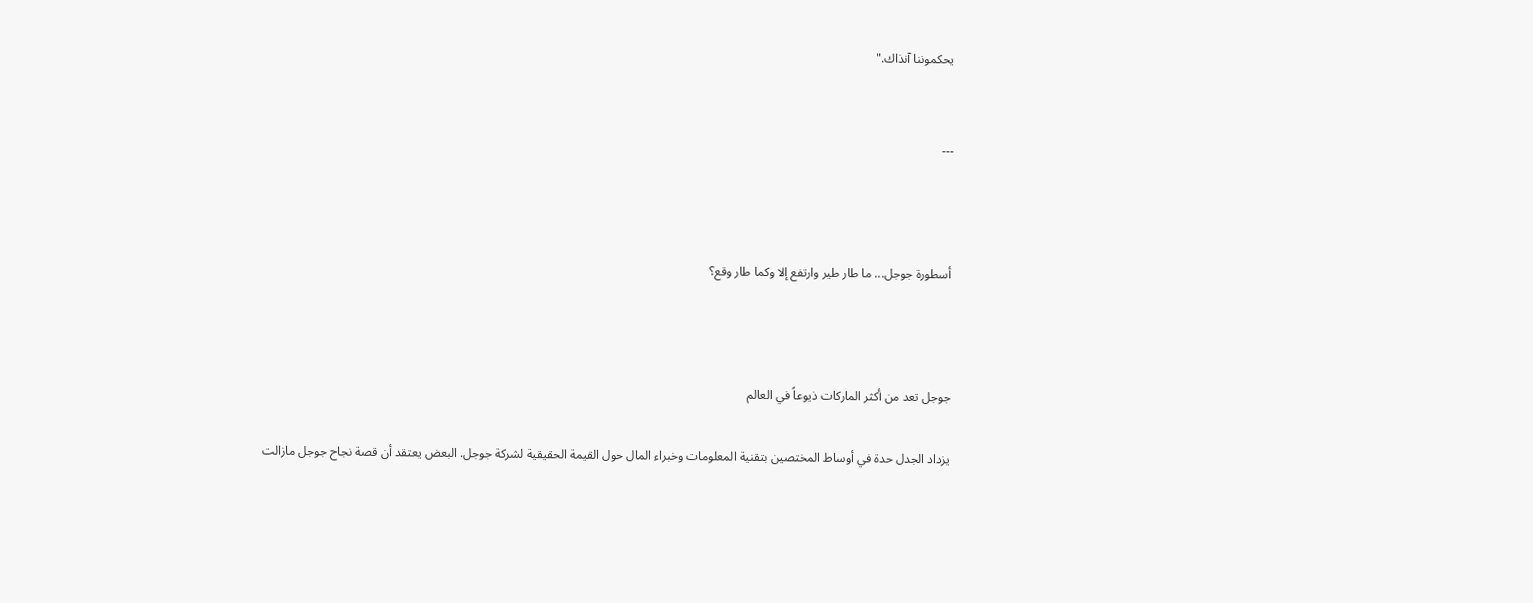يحكموننا آنذاك."


---



أسطورة جوجل... ما طار طير وارتفع إلا وكما طار وقع؟



جوجل تعد من أكثر الماركات ذيوعاً في العالم

يزداد الجدل حدة في أوساط المختصين بتقنية المعلومات وخبراء المال حول القيمة الحقيقية لشركة جوجل. البعض يعتقد أن قصة نجاح جوجل مازالت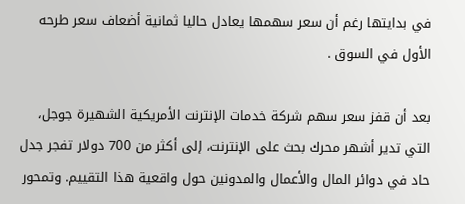في بدايتها رغم أن سعر سهمها يعادل حاليا ثمانية أضعاف سعر طرحه الأول في السوق .

بعد أن قفز سعر سهم شركة خدمات الإنترنت الأمريكية الشهيرة جوجل، التي تدير أشهر محرك بحث على الإنترنت، إلى أكثر من 700 دولار تفجر جدل حاد في دوائر المال والأعمال والمدونين حول واقعية هذا التقييم. وتمحور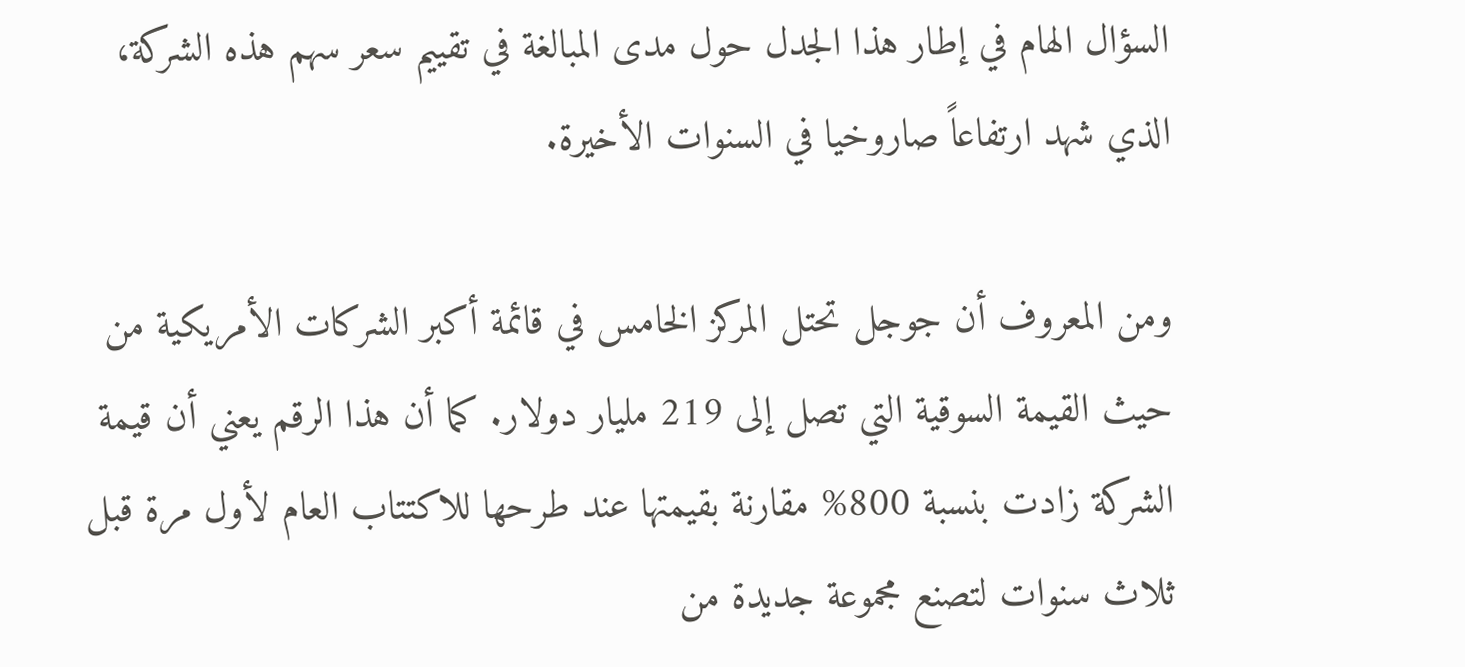السؤال الهام في إطار هذا الجدل حول مدى المبالغة في تقييم سعر سهم هذه الشركة، الذي شهد ارتفاعاً صاروخيا في السنوات الأخيرة.

ومن المعروف أن جوجل تحتل المركز الخامس في قائمة أكبر الشركات الأمريكية من حيث القيمة السوقية التي تصل إلى 219 مليار دولار. كما أن هذا الرقم يعني أن قيمة الشركة زادت بنسبة 800% مقارنة بقيمتها عند طرحها للاكتتاب العام لأول مرة قبل ثلاث سنوات لتصنع مجموعة جديدة من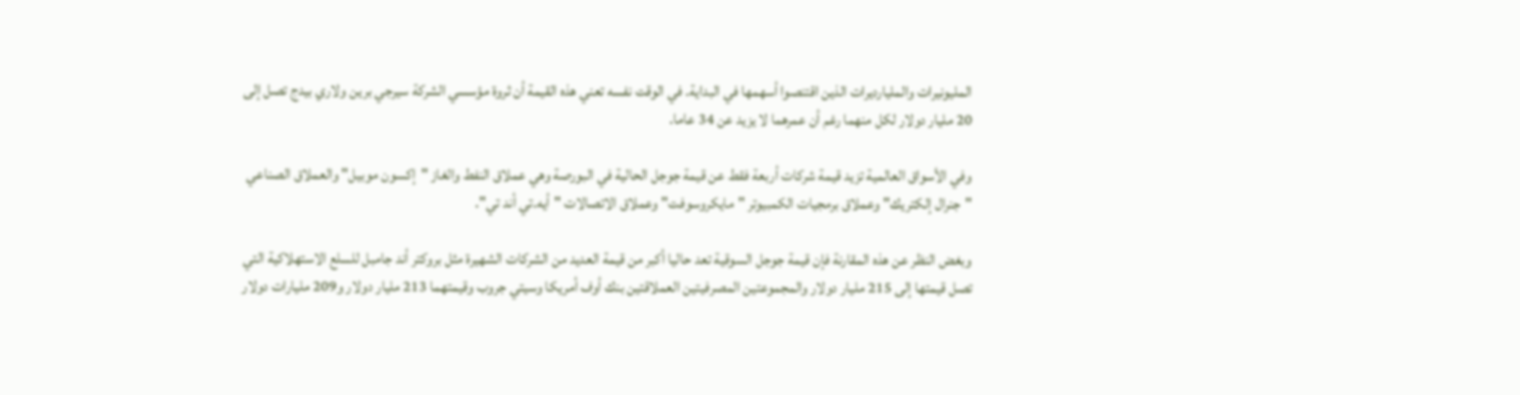المليونيرات والمليارديرات الذين اقتنصوا أسهمها في البداية. في الوقت نفسه تعني هذه القيمة أن ثروة مؤسسي الشركة سيرجي برين ولاري بيدج تصل إلى 20 مليار دولار لكل منهما رغم أن عمرهما لا يزيد عن 34 عاما.

وفي الأسواق العالمية تزيد قيمة شركات أربعة فقط عن قيمة جوجل الحالية في البورصة وهي عملاق النفط والغاز "إكسون موبيل" والعملاق الصناعي "جنرال إلكتريك" وعملاق برمجيات الكمبيوتر "مايكروسوفت" وعملاق الاتصالات "أيه.تي أند تي".

وبغض النظر عن هذه المقارنة فإن قيمة جوجل السوقية تعد حاليا أكبر من قيمة العديد من الشركات الشهيرة مثل بروكتر أند جامبل للسلع الاستهلاكية التي تصل قيمتها إلى 215 مليار دولار والمجموعتين المصرفيتين العملاقتين بنك أوف أمريكا وسيتي جروب وقيمتهما 213 مليار دولار و209 مليارات دولار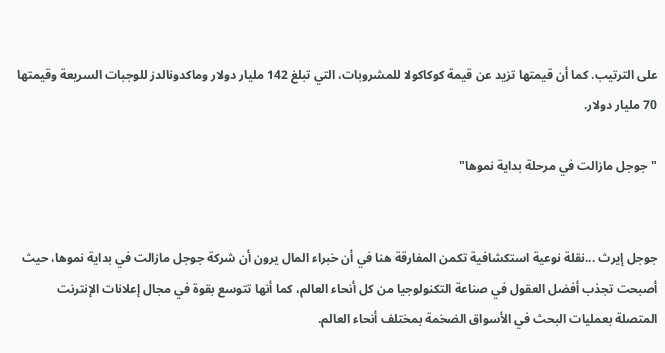على الترتيب. كما أن قيمتها تزيد عن قيمة كوكاكولا للمشروبات، التي تبلغ 142 مليار دولار وماكدونالدز للوجبات السريعة وقيمتها 70 مليار دولار.

"جوجل مازالت في مرحلة بداية نموها"


جوجل إيرث ...نقلة نوعية استكشافية تكمن المفارقة هنا في أن خبراء المال يرون أن شركة جوجل مازالت في بداية نموها، حيث أصبحت تجذب أفضل العقول في صناعة التكنولوجيا من كل أنحاء العالم، كما أنها تتوسع بقوة في مجال إعلانات الإنترنت المتصلة بعمليات البحث في الأسواق الضخمة بمختلف أنحاء العالم.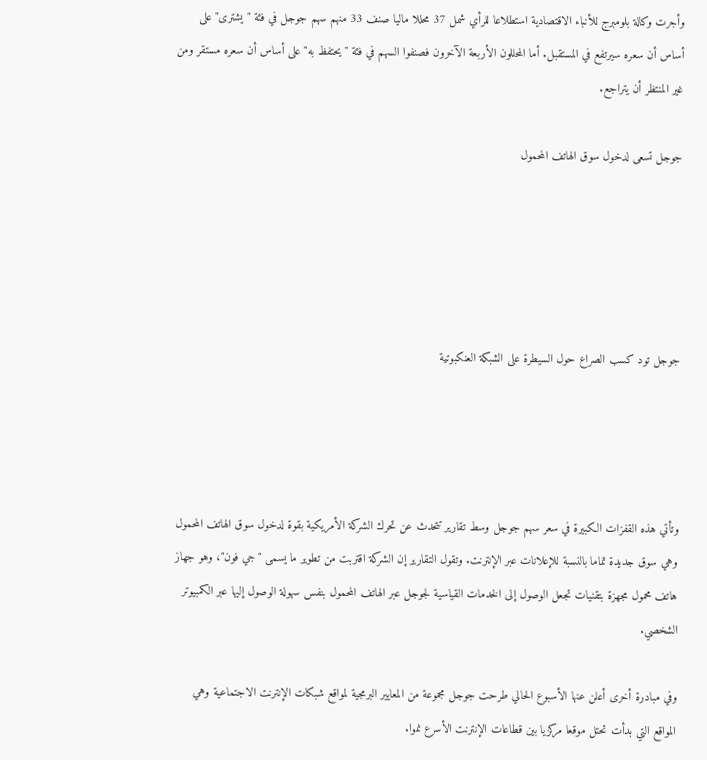وأجرت وكالة بلومبرج للأنباء الاقتصادية استطلاعا للرأي شمل 37 محللا ماليا صنف 33 منهم سهم جوجل في فئة "يشترى" على أساس أن سعره سيرتفع في المستقبل. أما المحللون الأربعة الآخرون فصنفوا السهم في فئة "يحتفظ به" على أساس أن سعره مستقر ومن غير المنتظر أن يتراجع.

جوجل تسعى لدخول سوق الهاتف المحمول





جوجل تود كسب الصراع حول السيطرة على الشبكة العنكبوتية




وتأتي هذه القفزات الكبيرة في سعر سهم جوجل وسط تقارير تتحدث عن تحرك الشركة الأمريكية بقوة لدخول سوق الهاتف المحمول وهي سوق جديدة تماما بالنسبة للإعلانات عبر الإنترنت. وتقول التقارير إن الشركة اقتربت من تطوير ما يسمى "جي فون"، وهو جهاز هاتف محمول مجهزة بتقنيات تجعل الوصول إلى الخدمات القياسية لجوجل عبر الهاتف المحمول بنفس سهولة الوصول إليها عبر الكمبيوتر الشخصي.

وفي مبادرة أخرى أعلن عنها الأسبوع الحالي طرحت جوجل مجموعة من المعايير البرمجية لمواقع شبكات الإنترنت الاجتماعية وهي المواقع التي بدأت تحتل موقعا مركزيا بين قطاعات الإنترنت الأسرع نموا.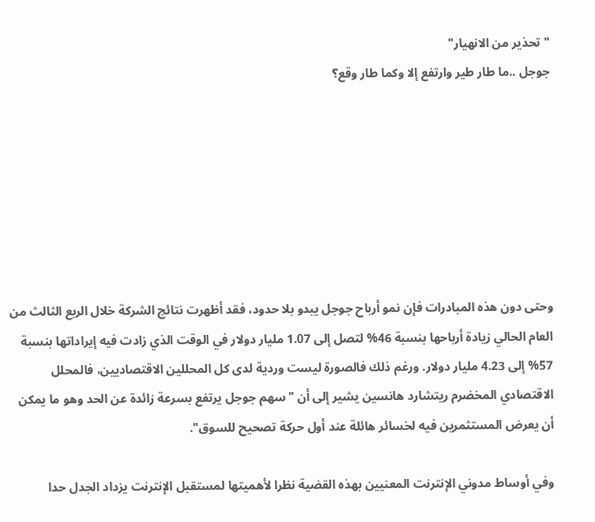"تحذير من الانهيار"
جوجل ..ما طار طير وارتفع إلا وكما طار وقع؟







وحتى دون هذه المبادرات فإن نمو أرباح جوجل يبدو بلا حدود، فقد أظهرت نتائج الشركة خلال الربع الثالث من العام الحالي زيادة أرباحها بنسبة 46% لتصل إلى 1.07 مليار دولار في الوقت الذي زادت فيه إيراداتها بنسبة 57% إلى 4.23 مليار دولار. ورغم ذلك فالصورة ليست وردية لدى كل المحللين الاقتصاديين، فالمحلل الاقتصادي المخضرم ريتشارد هانسين يشير إلى أن "سهم جوجل يرتفع بسرعة زائدة عن الحد وهو ما يمكن أن يعرض المستثمرين فيه لخسائر هائلة عند أول حركة تصحيح للسوق".

وفي أوساط مدوني الإنترنت المعنيين بهذه القضية نظرا لأهميتها لمستقبل الإنترنت يزداد الجدل حدا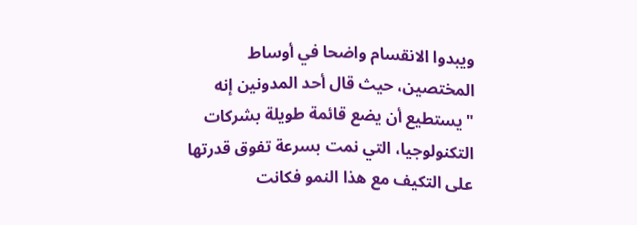ويبدوا الانقسام واضحا في أوساط المختصين، حيث قال أحد المدونين إنه "يستطيع أن يضع قائمة طويلة بشركات التكنولوجيا، التي نمت بسرعة تفوق قدرتها على التكيف مع هذا النمو فكانت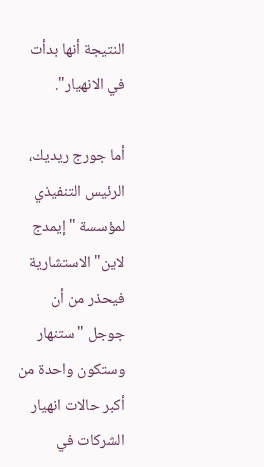النتيجة أنها بدأت في الانهيار".

أما جورج ريديك، الرئيس التنفيذي لمؤسسة "إيمدج لاين" الاستشارية فيحذر من أن جوجل "ستنهار وستكون واحدة من أكبر حالات انهيار الشركات في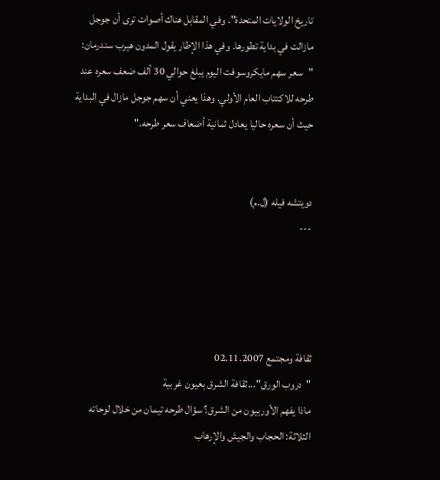تاريخ الولايات المتحدة". وفي المقابل هناك أصوات ترى أن جوجل مازالت في بداية تطورها. وفي هذا الإطار يقول المدون هيرب سندرمان: "سعر سهم مايكروسوفت اليوم يبلغ حوالي 30 ألف ضعف سعره عند طرحه للاكتتاب العام الأولي. وهذا يعني أن سهم جوجل مازال في البداية حيث أن سعره حاليا يعادل ثمانية أضعاف سعر طرحه."


دويتشه فيله (ل.م)
---




ثقافة ومجتمع 02.11.2007
"دروب الورق"...ثقافة الشرق بعيون غربية
ماذا يفهم الأوربيون من الشرق؟ سؤال طرحه تيمان من خلال لوحاته الثلاثة: الحجاب والجيش والإرهاب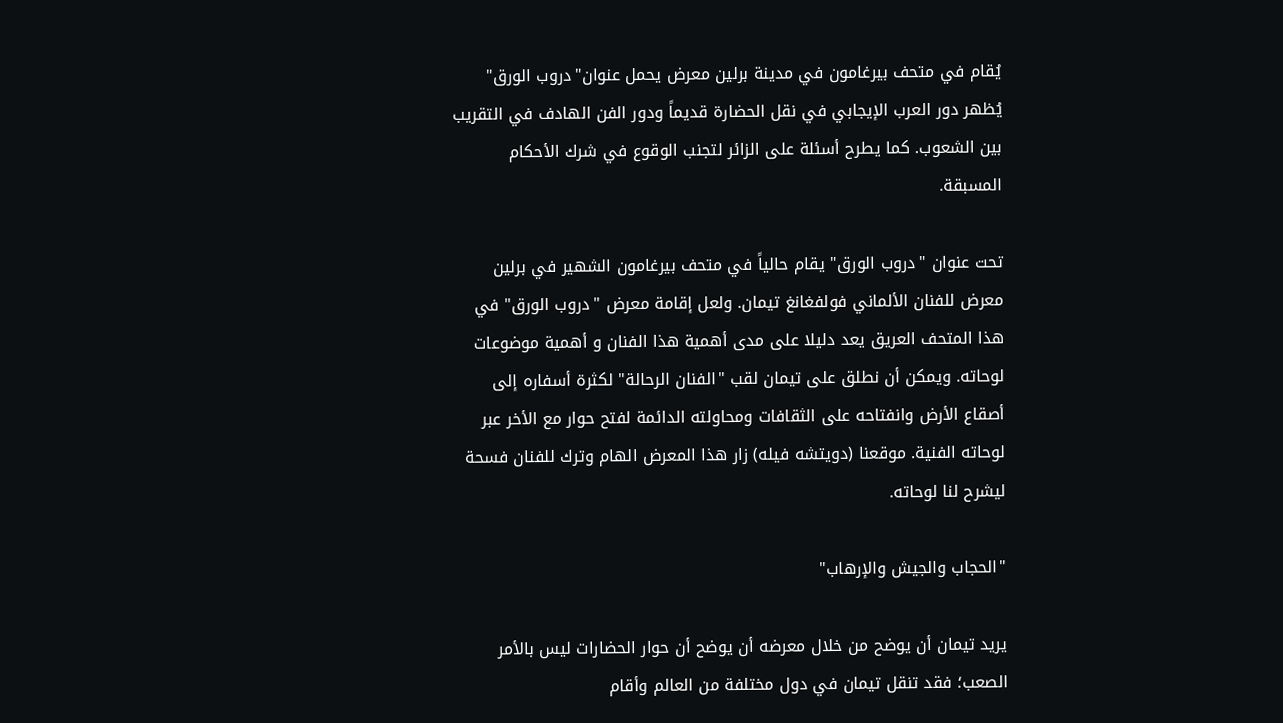يُقام في متحف بيرغامون في مدينة برلين معرض يحمل عنوان"دروب الورق" يُظهر دور العرب الإيجابي في نقل الحضارة قديماً ودور الفن الهادف في التقريب بين الشعوب. كما يطرح أسئلة على الزائر لتجنب الوقوع في شرك الأحكام المسبقة.

تحت عنوان "دروب الورق" يقام حالياً في متحف بيرغامون الشهير في برلين معرض للفنان الألماني فولفغانغ تيمان. ولعل إقامة معرض "دروب الورق" في هذا المتحف العريق يعد دليلا على مدى أهمية هذا الفنان و أهمية موضوعات لوحاته. ويمكن أن نطلق على تيمان لقب "الفنان الرحالة" لكثرة أسفاره إلى أصقاع الأرض وانفتاحه على الثقافات ومحاولته الدائمة لفتح حوار مع الأخر عبر لوحاته الفنية. موقعنا (دويتشه فيله) زار هذا المعرض الهام وترك للفنان فسحة ليشرح لنا لوحاته.

"الحجاب والجيش والإرهاب"

يريد تيمان أن يوضح من خلال معرضه أن يوضح أن حوار الحضارات ليس بالأمر الصعب؛ فقد تنقل تيمان في دول مختلفة من العالم وأقام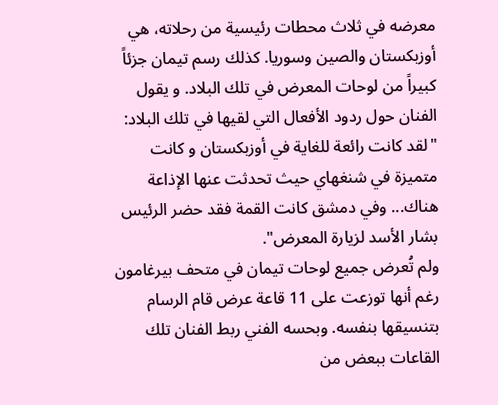معرضه في ثلاث محطات رئيسية من رحلاته، هي أوزبكستان والصين وسوريا. كذلك رسم تيمان جزئاً كبيراً من لوحات المعرض في تلك البلاد. و يقول الفنان حول ردود الأفعال التي لقيها في تلك البلاد: "لقد كانت رائعة للغاية في أوزبكستان و كانت متميزة في شنغهاي حيث تحدثت عنها الإذاعة هناك... وفي دمشق كانت القمة فقد حضر الرئيس بشار الأسد لزيارة المعرض".
ولم تُعرض جميع لوحات تيمان في متحف بيرغامون رغم أنها توزعت على 11 قاعة عرض قام الرسام بتنسيقها بنفسه. وبحسه الفني ربط الفنان تلك القاعات ببعض من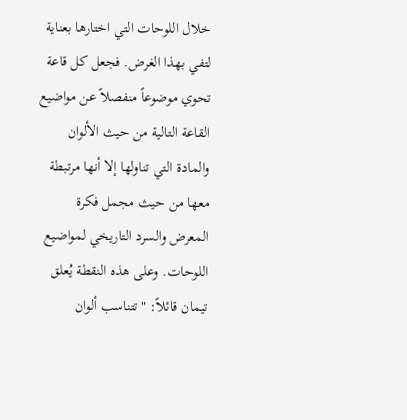خلال اللوحات التي اختارها بعناية لتفي بهذا الغرض. فجعل كل قاعة تحوي موضوعاً منفصلاً عن مواضيع القاعة التالية من حيث الألوان والمادة التي تناولها إلا أنها مرتبطة معها من حيث مجمل فكرة المعرض والسرد التاريخي لمواضيع اللوحات. وعلى هذه النقطة يُعلق تيمان قائلاً: "تتناسب ألوان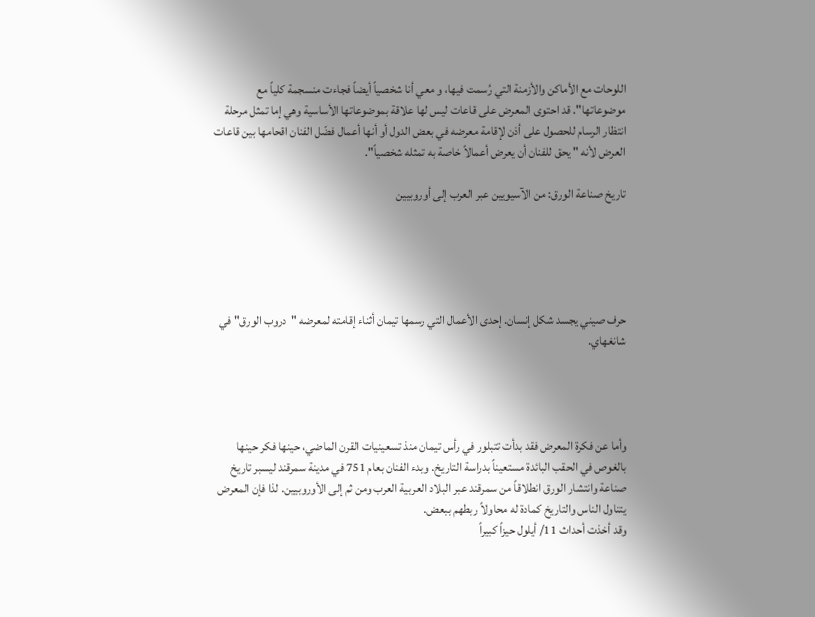اللوحات مع الأماكن والأزمنة التي رُسمت فيها، و معي أنا شخصياً أيضاً فجاءت منسجمة كلياً مع موضوعاتها". قد احتوى المعرض على قاعات ليس لها علاقة بموضوعاتها الأساسية وهي إما تمثل مرحلة انتظار الرسام للحصول على أذن لإقامة معرضه في بعض الدول أو أنها أعمال فضّل الفنان اقحامها بين قاعات العرض لأنه " يحق للفنان أن يعرض أعمالاً خاصة به تمثله شخصياً".

تاريخ صناعة الورق: من الآسيويين عبر العرب إلى أوروبيين





حرف صيني يجسد شكل إنسان. إحدى الأعمال التي رسمها تيمان أثناء إقامته لمعرضه "دروب الورق" في شانغهاي.




وأما عن فكرة المعرض فقد بدأت تتبلور في رأس تيمان منذ تسعينيات القرن الماضي، حينها فكر حينها بالغوص في الحقب البائدة مستعيناً بدراسة التاريخ. وبدء الفنان بعام 751 في مدينة سمرقند ليسبر تاريخ صناعة وانتشار الورق انطلاقاً من سمرقند عبر البلاد العربية العرب ومن ثم إلى الأوروبيين. لذا فإن المعرض يتناول الناس والتاريخ كمادة له محاولاً ربطهم ببعض.
وقد أخذت أحداث 11/ أيلول حيزاً كبيراً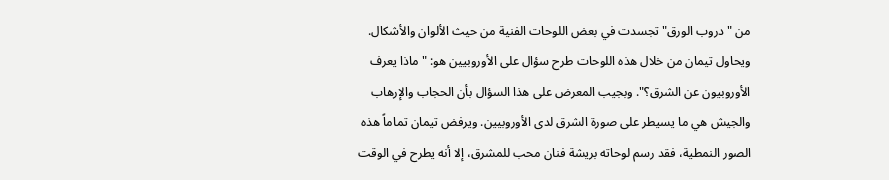من "دروب الورق" تجسدت في بعض اللوحات الفنية من حيث الألوان والأشكال. ويحاول تيمان من خلال هذه اللوحات طرح سؤال على الأوروبيين هو: "ماذا يعرف الأوروبيون عن الشرق؟". وبجيب المعرض على هذا السؤال بأن الحجاب والإرهاب والجيش هي ما يسيطر على صورة الشرق لدى الأوروبيين. ويرفض تيمان تماماً هذه الصور النمطية، فقد رسم لوحاته بريشة فنان محب للمشرق، إلا أنه يطرح في الوقت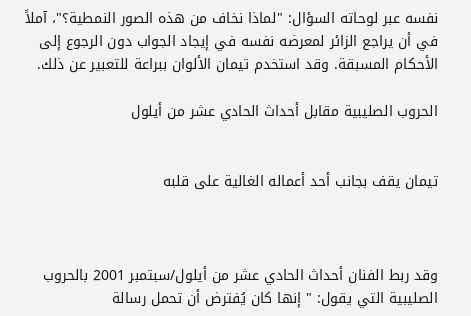نفسه عبر لوحاته السؤال: "لماذا نخاف من هذه الصور النمطية؟"، آملاً في أن يراجع الزائر لمعرضه نفسه في إيجاد الجواب دون الرجوع إلى الأحكام المسبقة. وقد استخدم تيمان الألوان ببراعة للتعبير عن ذلك.

الحروب الصليبية مقابل أحداث الحادي عشر من أيلول


تيمان يقف بجانب أحد أعماله الغالية على قلبه



وقد ربط الفنان أحداث الحادي عشر من أيلول/سبتمبر 2001 بالحروب الصليبية التي يقول: " إنها كان يُفترض أن تحمل رسالة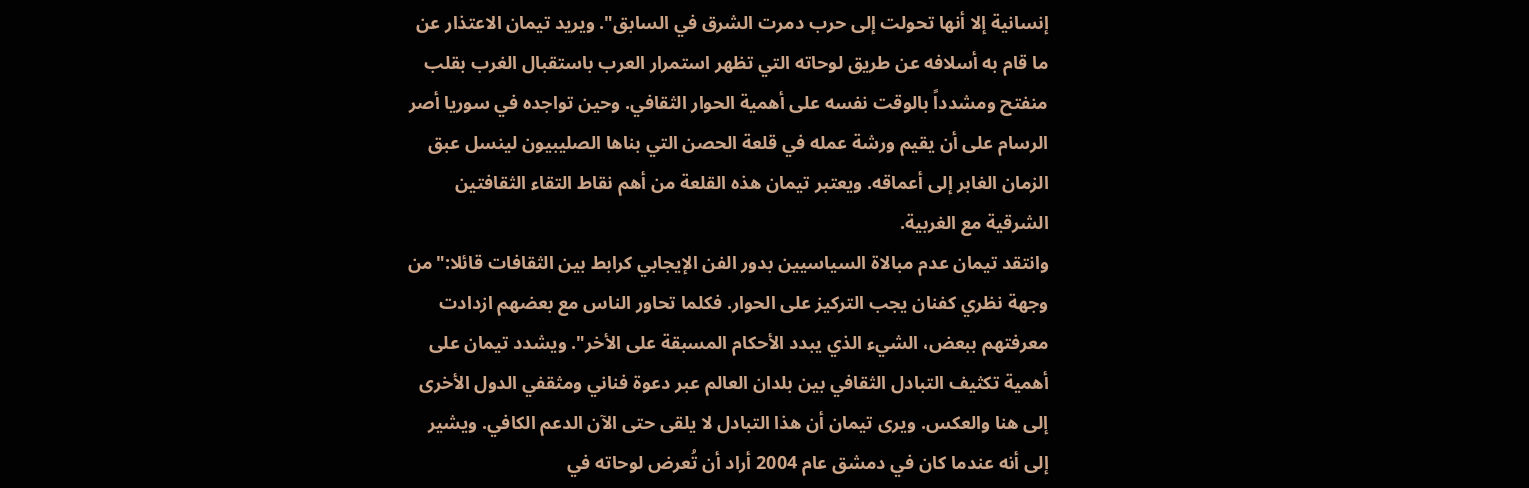إنسانية إلا أنها تحولت إلى حرب دمرت الشرق في السابق". ويريد تيمان الاعتذار عن ما قام به أسلافه عن طريق لوحاته التي تظهر استمرار العرب باستقبال الغرب بقلب منفتح ومشدداً بالوقت نفسه على أهمية الحوار الثقافي. وحين تواجده في سوريا أصر الرسام على أن يقيم ورشة عمله في قلعة الحصن التي بناها الصليبيون لينسل عبق الزمان الغابر إلى أعماقه. ويعتبر تيمان هذه القلعة من أهم نقاط التقاء الثقافتين الشرقية مع الغربية.
وانتقد تيمان عدم مبالاة السياسيين بدور الفن الإيجابي كرابط بين الثقافات قائلا:"من وجهة نظري كفنان يجب التركيز على الحوار. فكلما تحاور الناس مع بعضهم ازدادت معرفتهم ببعض، الشيء الذي يبدد الأحكام المسبقة على الأخر". ويشدد تيمان على أهمية تكثيف التبادل الثقافي بين بلدان العالم عبر دعوة فناني ومثقفي الدول الأخرى إلى هنا والعكس. ويرى تيمان أن هذا التبادل لا يلقى حتى الآن الدعم الكافي. ويشير إلى أنه عندما كان في دمشق عام 2004 أراد أن تُعرض لوحاته في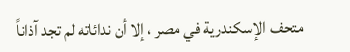متحف الإسكندرية في مصر ، إلا أن ندائاته لم تجد آذاناً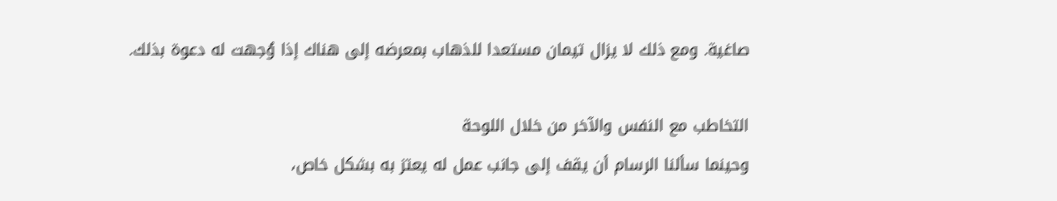صاغية. ومع ذلك لا يزال تيمان مستعدا للذهاب بمعرضه إلى هناك إذا وُجهت له دعوة بذلك.

التخاطب مع النفس والآخر من خلال اللوحة
وحينما سألنا الرسام أن يقف إلى جانب عمل له يعتز به بشكل خاص،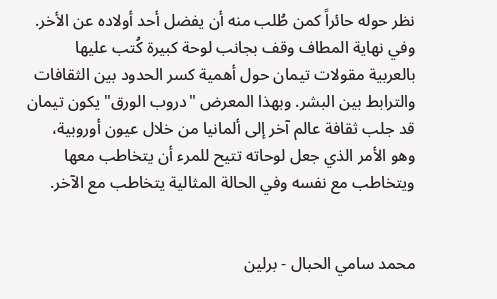نظر حوله حائراً كمن طُلب منه أن يفضل أحد أولاده عن الأخر. وفي نهاية المطاف وقف بجانب لوحة كبيرة كُتب عليها بالعربية مقولات تيمان حول أهمية كسر الحدود بين الثقافات والترابط بين البشر. وبهذا المعرض "دروب الورق" يكون تيمان قد جلب ثقافة عالم آخر إلى ألمانيا من خلال عيون أوروبية، وهو الأمر الذي جعل لوحاته تتيح للمرء أن يتخاطب معها ويتخاطب مع نفسه وفي الحالة المثالية يتخاطب مع الآخر.


محمد سامي الحبال - برلين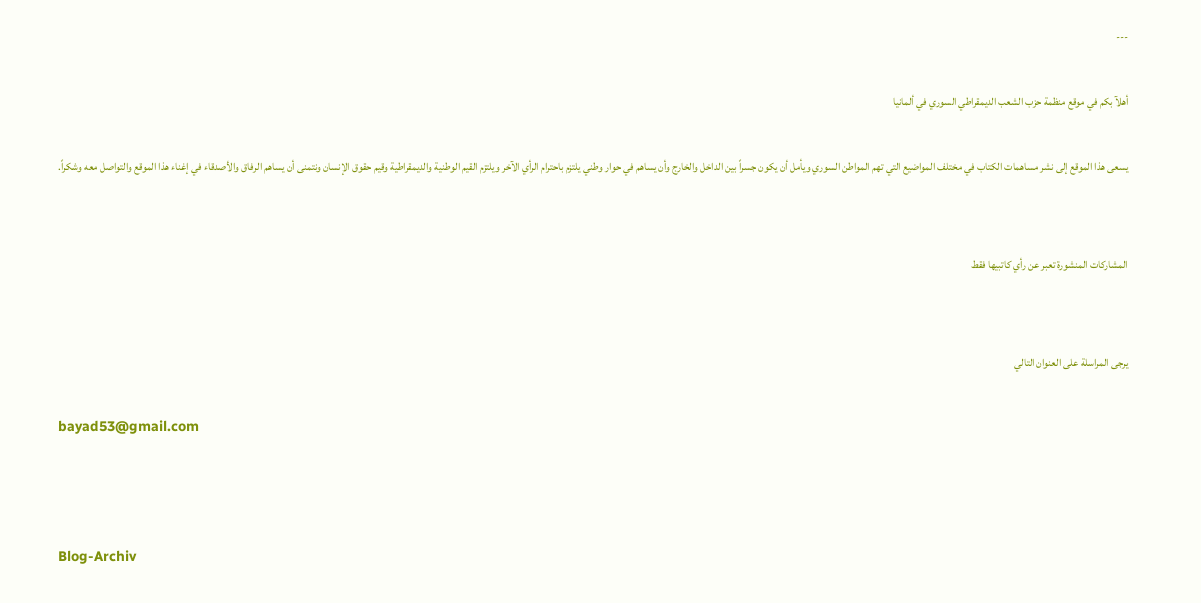---

أهلآ بكم في موقع منظمة حزب الشعب الديمقراطي السوري في ألمانيا

يسعى هذا الموقع إلى نشر مساهمات الكتاب في مختلف المواضيع التي تهم المواطن السوري ويأمل أن يكون جسراً بين الداخل والخارج وأن يساهم في حوار وطني يلتزم باحترام الرأي الآخر ويلتزم القيم الوطنية والديمقراطية وقيم حقوق الإنسان ونتمنى أن يساهم الرفاق والأصدقاء في إغناء هذا الموقع والتواصل معه وشكراً.


المشاركات المنشورة تعبر عن رأي كاتبيها فقط


يرجى المراسلة على العنوان التالي

bayad53@gmail.com



Blog-Archiv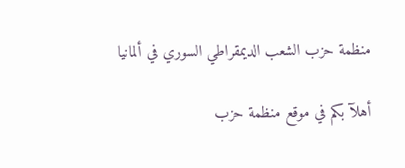منظمة حزب الشعب الديمقراطي السوري في ألمانيا

أهلآ بكم في موقع منظمة حزب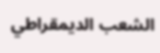الشعب الديمقراطي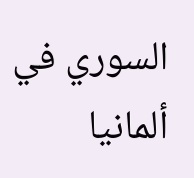السوري في ألمانيا